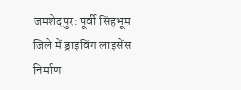जमशेदपुर: पूर्वी सिंहभूम जिले में ड्राइविंग लाइसेंस निर्माण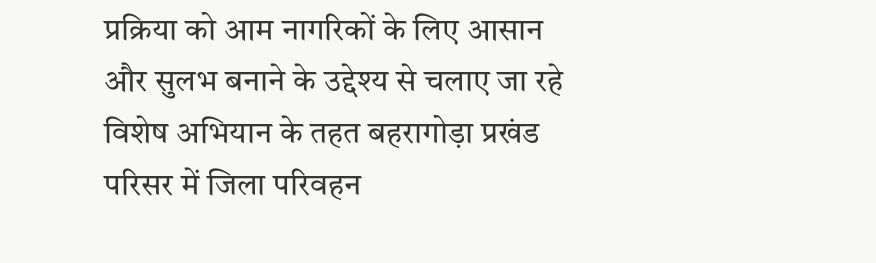प्रक्रिया को आम नागरिकों के लिए आसान और सुलभ बनाने के उद्देश्य से चलाए जा रहे विशेष अभियान के तहत बहरागोड़ा प्रखंड परिसर में जिला परिवहन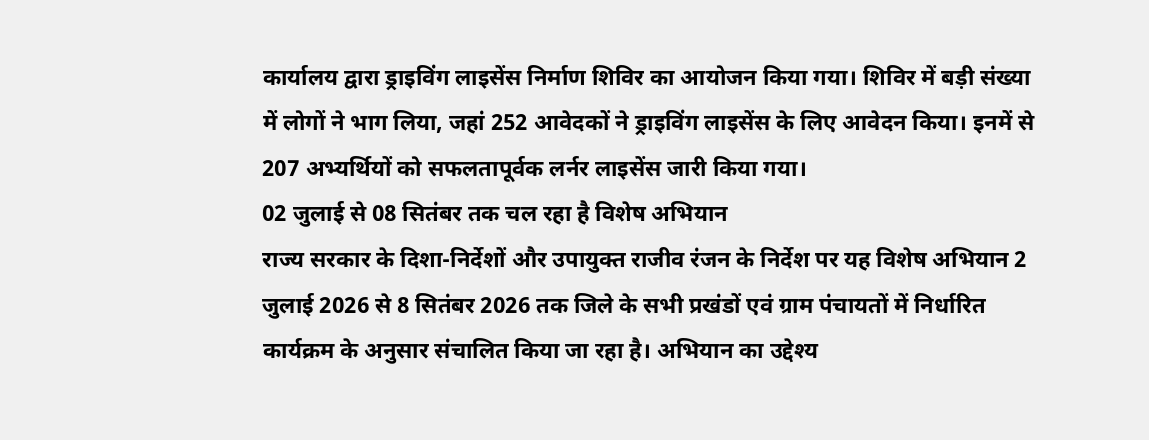कार्यालय द्वारा ड्राइविंग लाइसेंस निर्माण शिविर का आयोजन किया गया। शिविर में बड़ी संख्या में लोगों ने भाग लिया, जहां 252 आवेदकों ने ड्राइविंग लाइसेंस के लिए आवेदन किया। इनमें से 207 अभ्यर्थियों को सफलतापूर्वक लर्नर लाइसेंस जारी किया गया।
02 जुलाई से 08 सितंबर तक चल रहा है विशेष अभियान
राज्य सरकार के दिशा-निर्देशों और उपायुक्त राजीव रंजन के निर्देश पर यह विशेष अभियान 2 जुलाई 2026 से 8 सितंबर 2026 तक जिले के सभी प्रखंडों एवं ग्राम पंचायतों में निर्धारित कार्यक्रम के अनुसार संचालित किया जा रहा है। अभियान का उद्देश्य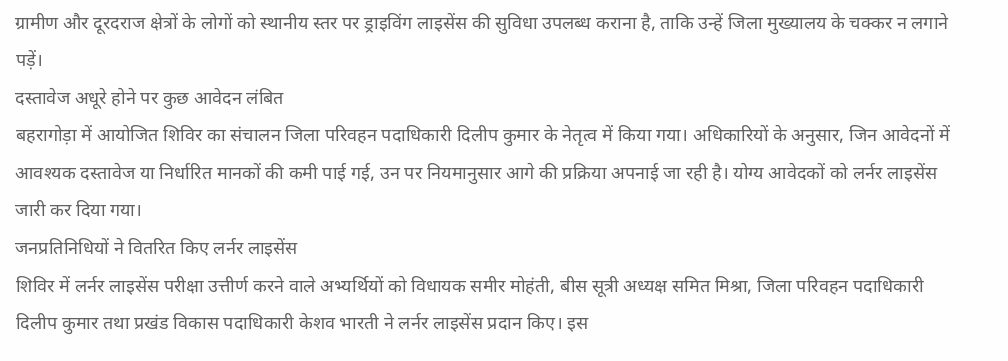ग्रामीण और दूरदराज क्षेत्रों के लोगों को स्थानीय स्तर पर ड्राइविंग लाइसेंस की सुविधा उपलब्ध कराना है, ताकि उन्हें जिला मुख्यालय के चक्कर न लगाने पड़ें।
दस्तावेज अधूरे होने पर कुछ आवेदन लंबित
बहरागोड़ा में आयोजित शिविर का संचालन जिला परिवहन पदाधिकारी दिलीप कुमार के नेतृत्व में किया गया। अधिकारियों के अनुसार, जिन आवेदनों में आवश्यक दस्तावेज या निर्धारित मानकों की कमी पाई गई, उन पर नियमानुसार आगे की प्रक्रिया अपनाई जा रही है। योग्य आवेदकों को लर्नर लाइसेंस जारी कर दिया गया।
जनप्रतिनिधियों ने वितरित किए लर्नर लाइसेंस
शिविर में लर्नर लाइसेंस परीक्षा उत्तीर्ण करने वाले अभ्यर्थियों को विधायक समीर मोहंती, बीस सूत्री अध्यक्ष समित मिश्रा, जिला परिवहन पदाधिकारी दिलीप कुमार तथा प्रखंड विकास पदाधिकारी केशव भारती ने लर्नर लाइसेंस प्रदान किए। इस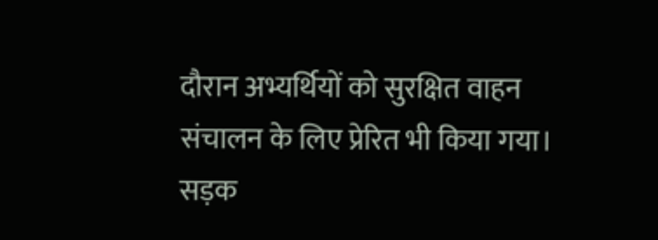दौरान अभ्यर्थियों को सुरक्षित वाहन संचालन के लिए प्रेरित भी किया गया।
सड़क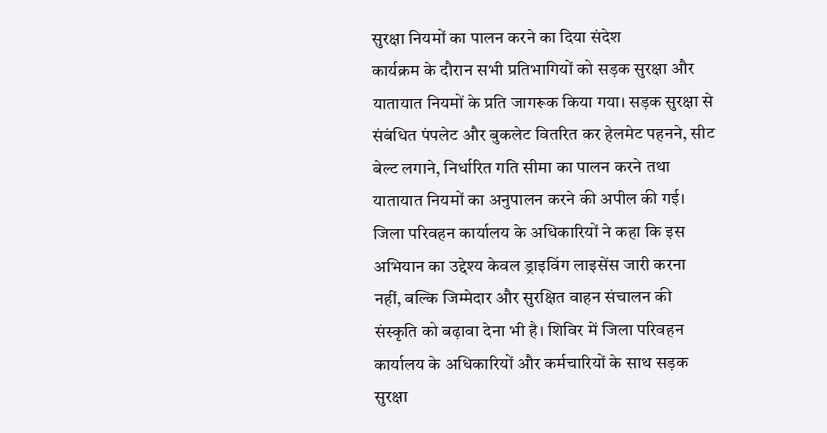सुरक्षा नियमों का पालन करने का दिया संदेश
कार्यक्रम के दौरान सभी प्रतिभागियों को सड़क सुरक्षा और यातायात नियमों के प्रति जागरूक किया गया। सड़क सुरक्षा से संबंधित पंपलेट और बुकलेट वितरित कर हेलमेट पहनने, सीट बेल्ट लगाने, निर्धारित गति सीमा का पालन करने तथा यातायात नियमों का अनुपालन करने की अपील की गई।
जिला परिवहन कार्यालय के अधिकारियों ने कहा कि इस अभियान का उद्देश्य केवल ड्राइविंग लाइसेंस जारी करना नहीं, बल्कि जिम्मेदार और सुरक्षित वाहन संचालन की संस्कृति को बढ़ावा देना भी है। शिविर में जिला परिवहन कार्यालय के अधिकारियों और कर्मचारियों के साथ सड़क सुरक्षा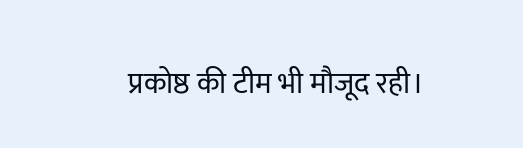प्रकोष्ठ की टीम भी मौजूद रही।